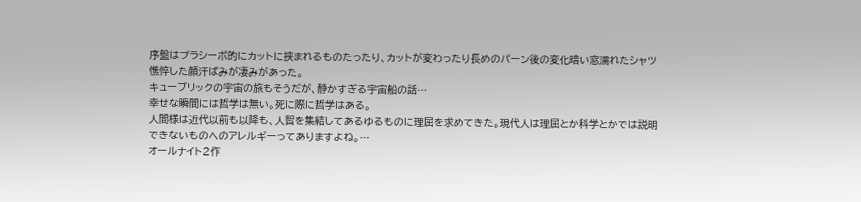序盤はプラシーボ的にカットに挟まれるものたったり、カットが変わったり長めのパーン後の変化暗い窓濡れたシャツ憔悴した顔汗ばみが凄みがあった。
キューブリックの宇宙の旅もそうだが、静かすぎる宇宙船の話…
幸せな瞬間には哲学は無い。死に際に哲学はある。
人間様は近代以前も以降も、人智を集結してあるゆるものに理屈を求めてきた。現代人は理屈とか科学とかでは説明できないものへのアレルギーってありますよね。…
オールナイト2作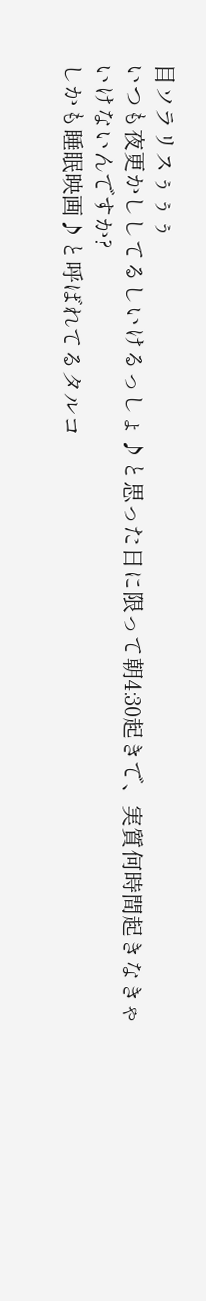目ソラリスぅぅぅ
いつも夜更かししてるしいけるっしょ♪と思った日に限って朝4:30起きで、実質何時間起きなきゃいけないんですか?
しかも睡眠映画♪と呼ばれてるタルコ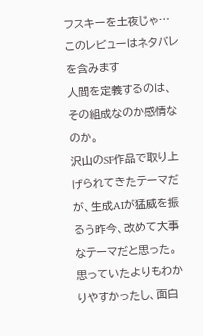フスキーを土夜じゃ…
このレビューはネタバレを含みます
人間を定義するのは、その組成なのか感情なのか。
沢山のSF作品で取り上げられてきたテーマだが、生成AIが猛威を振るう昨今、改めて大事なテーマだと思った。
思っていたよりもわかりやすかったし、面白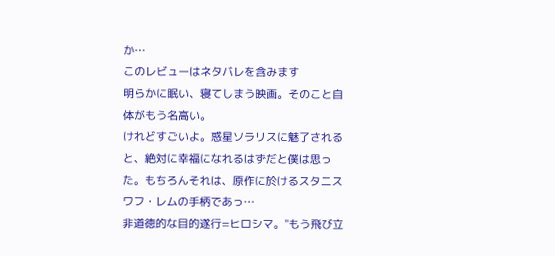か…
このレビューはネタバレを含みます
明らかに眠い、寝てしまう映画。そのこと自体がもう名高い。
けれどすごいよ。惑星ソラリスに魅了されると、絶対に幸福になれるはずだと僕は思った。もちろんそれは、原作に於けるスタニスワフ・レムの手柄であっ…
非道徳的な目的遂行=ヒロシマ。"もう飛び立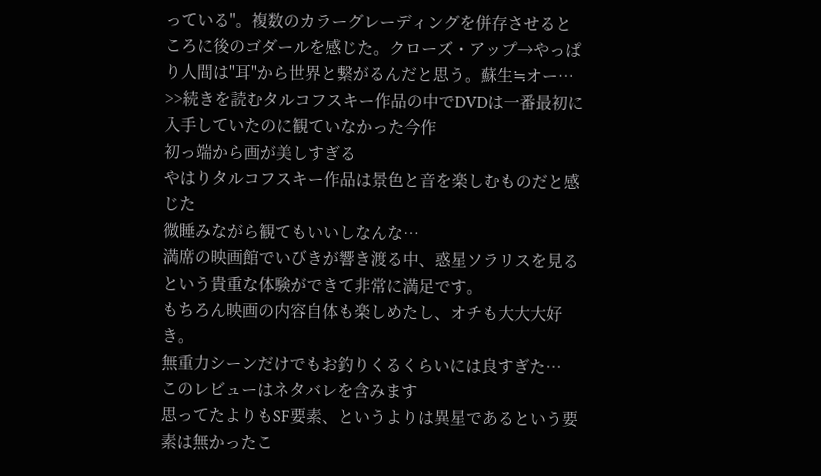っている"。複数のカラーグレーディングを併存させるところに後のゴダールを感じた。クローズ・アップ→やっぱり人間は"耳"から世界と繋がるんだと思う。蘇生≒オー…
>>続きを読むタルコフスキー作品の中でDVDは一番最初に入手していたのに観ていなかった今作
初っ端から画が美しすぎる
やはりタルコフスキー作品は景色と音を楽しむものだと感じた
微睡みながら観てもいいしなんな…
満席の映画館でいびきが響き渡る中、惑星ソラリスを見るという貴重な体験ができて非常に満足です。
もちろん映画の内容自体も楽しめたし、オチも大大大好き。
無重力シーンだけでもお釣りくるくらいには良すぎた…
このレビューはネタバレを含みます
思ってたよりもSF要素、というよりは異星であるという要素は無かったこ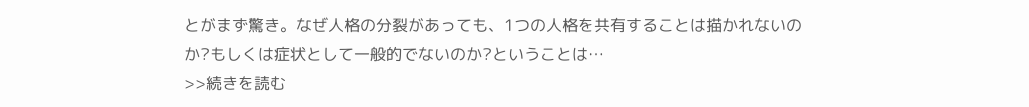とがまず驚き。なぜ人格の分裂があっても、1つの人格を共有することは描かれないのか?もしくは症状として一般的でないのか?ということは…
>>続きを読む